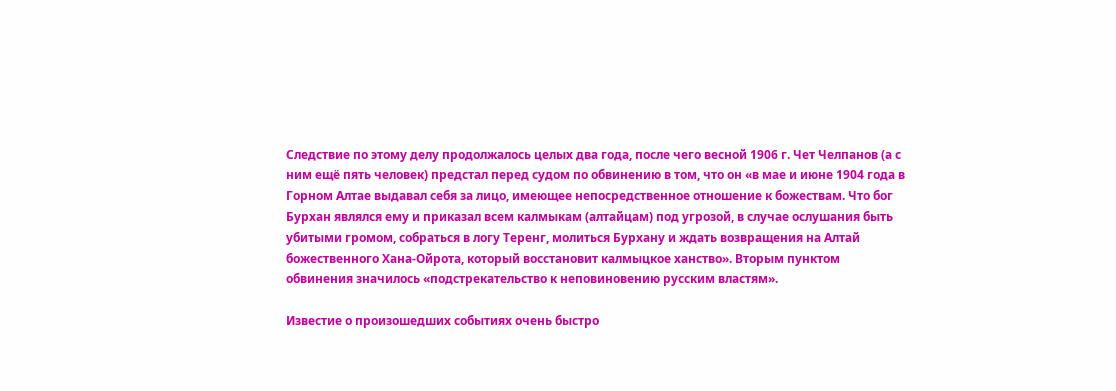Следствие по этому делу продолжалось целых два года, после чего весной 1906 г. Чет Челпанов (а с ним ещё пять человек) предстал перед судом по обвинению в том, что он «в мае и июне 1904 года в Горном Алтае выдавал себя за лицо, имеющее непосредственное отношение к божествам. Что бог Бурхан являлся ему и приказал всем калмыкам (алтайцам) под угрозой, в случае ослушания быть убитыми громом, собраться в логу Теренг, молиться Бурхану и ждать возвращения на Алтай божественного Хана-Ойрота, который восстановит калмыцкое ханство». Вторым пунктом обвинения значилось «подстрекательство к неповиновению русским властям».

Известие о произошедших событиях очень быстро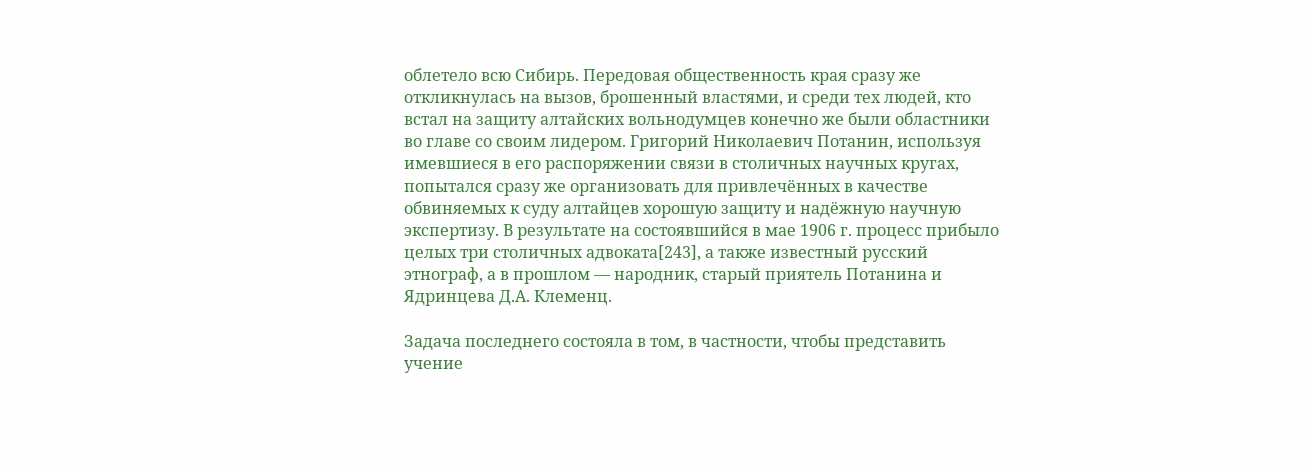облетело всю Сибирь. Передовая общественность края сразу же откликнулась на вызов, брошенный властями, и среди тех людей, кто встал на защиту алтайских вольнодумцев конечно же были областники во главе со своим лидером. Григорий Николаевич Потанин, используя имевшиеся в его распоряжении связи в столичных научных кругах, попытался сразу же организовать для привлечённых в качестве обвиняемых к суду алтайцев хорошую защиту и надёжную научную экспертизу. В результате на состоявшийся в мае 1906 г. процесс прибыло целых три столичных адвоката[243], а также известный русский этнограф, а в прошлом — народник, старый приятель Потанина и Ядринцева Д.А. Клеменц.

Задача последнего состояла в том, в частности, чтобы представить учение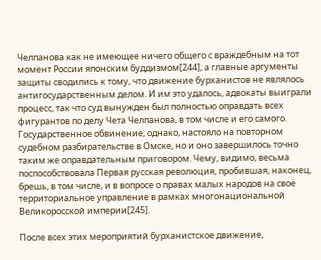Челпанова как не имеющее ничего общего с враждебным на тот момент России японским буддизмом[244], а главные аргументы защиты сводились к тому, что движение бурханистов не являлось антигосударственным делом. И им это удалось, адвокаты выиграли процесс, так что суд вынужден был полностью оправдать всех фигурантов по делу Чета Челпанова, в том числе и его самого. Государственное обвинение, однако, настояло на повторном судебном разбирательстве в Омске, но и оно завершилось точно таким же оправдательным приговором. Чему, видимо, весьма поспособствовала Первая русская революция, пробившая, наконец, брешь, в том числе, и в вопросе о правах малых народов на своё территориальное управление в рамках многонациональной Великоросской империи[245].

После всех этих мероприятий бурханистское движение,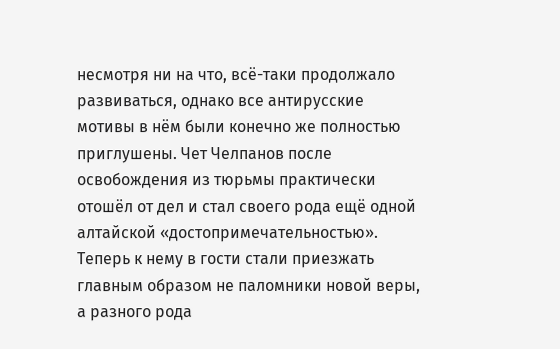несмотря ни на что, всё-таки продолжало развиваться, однако все антирусские мотивы в нём были конечно же полностью приглушены. Чет Челпанов после освобождения из тюрьмы практически отошёл от дел и стал своего рода ещё одной алтайской «достопримечательностью». Теперь к нему в гости стали приезжать главным образом не паломники новой веры, а разного рода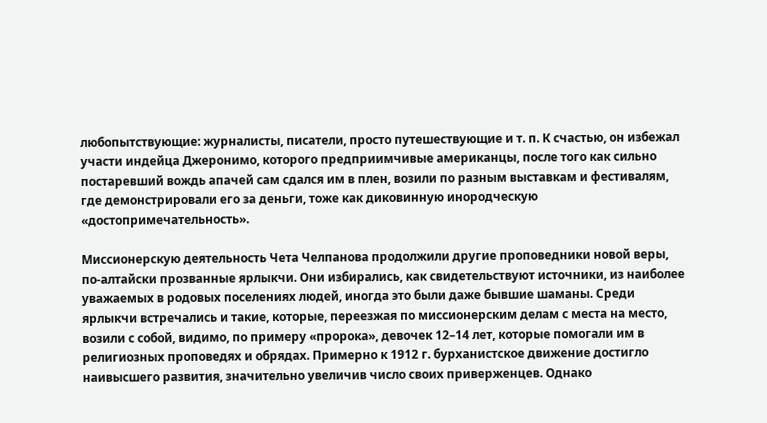любопытствующие: журналисты, писатели, просто путешествующие и т. п. К счастью, он избежал участи индейца Джеронимо, которого предприимчивые американцы, после того как сильно постаревший вождь апачей сам сдался им в плен, возили по разным выставкам и фестивалям, где демонстрировали его за деньги, тоже как диковинную инородческую «достопримечательность».

Миссионерскую деятельность Чета Челпанова продолжили другие проповедники новой веры, по-алтайски прозванные ярлыкчи. Они избирались, как свидетельствуют источники, из наиболее уважаемых в родовых поселениях людей, иногда это были даже бывшие шаманы. Среди ярлыкчи встречались и такие, которые, переезжая по миссионерским делам с места на место, возили с собой, видимо, по примеру «пророка», девочек 12–14 лет, которые помогали им в религиозных проповедях и обрядах. Примерно к 1912 г. бурханистское движение достигло наивысшего развития, значительно увеличив число своих приверженцев. Однако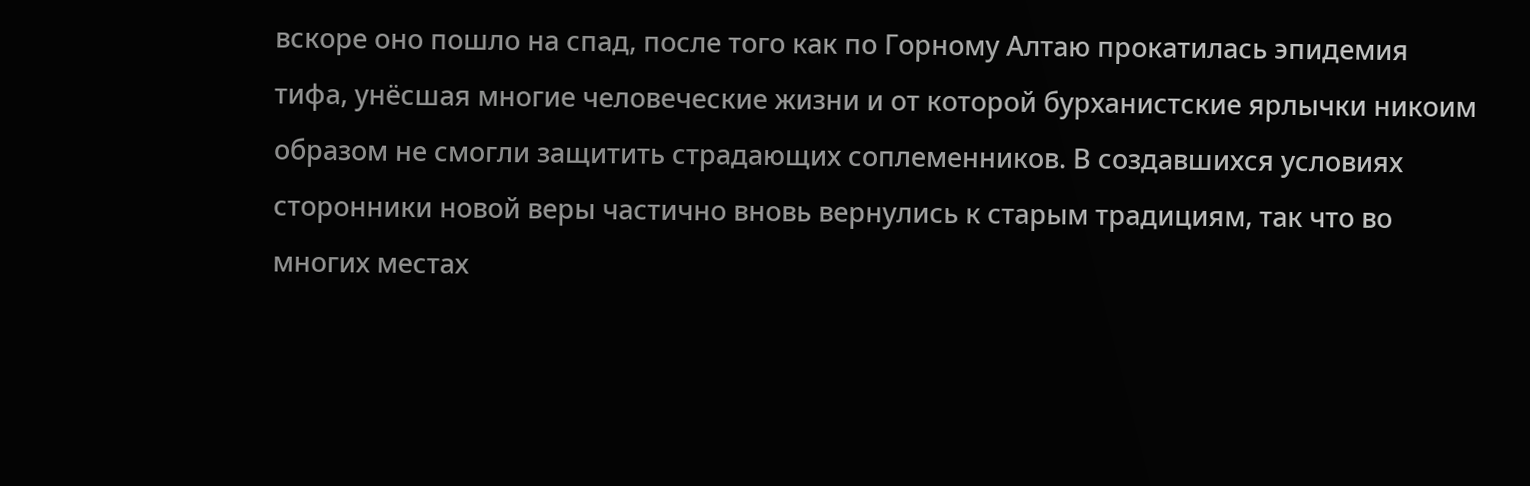вскоре оно пошло на спад, после того как по Горному Алтаю прокатилась эпидемия тифа, унёсшая многие человеческие жизни и от которой бурханистские ярлычки никоим образом не смогли защитить страдающих соплеменников. В создавшихся условиях сторонники новой веры частично вновь вернулись к старым традициям, так что во многих местах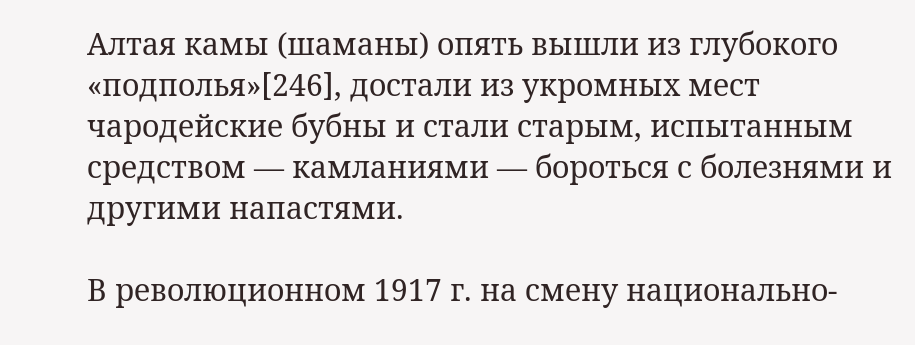Алтая камы (шаманы) опять вышли из глубокого «подполья»[246], достали из укромных мест чародейские бубны и стали старым, испытанным средством — камланиями — бороться с болезнями и другими напастями.

В революционном 1917 г. на смену национально-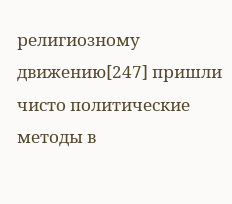религиозному движению[247] пришли чисто политические методы в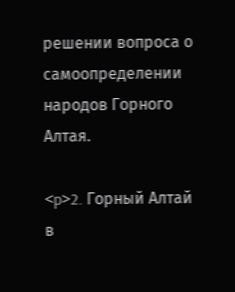решении вопроса о самоопределении народов Горного Алтая.

<p>2. Горный Алтай в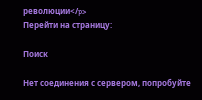революции</p>
Перейти на страницу:

Поиск

Нет соединения с сервером, попробуйте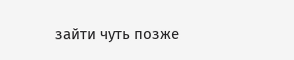зайти чуть позже